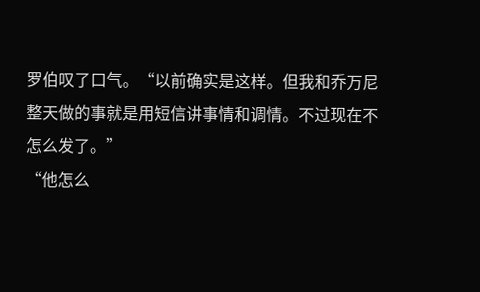罗伯叹了口气。“以前确实是这样。但我和乔万尼整天做的事就是用短信讲事情和调情。不过现在不怎么发了。”
“他怎么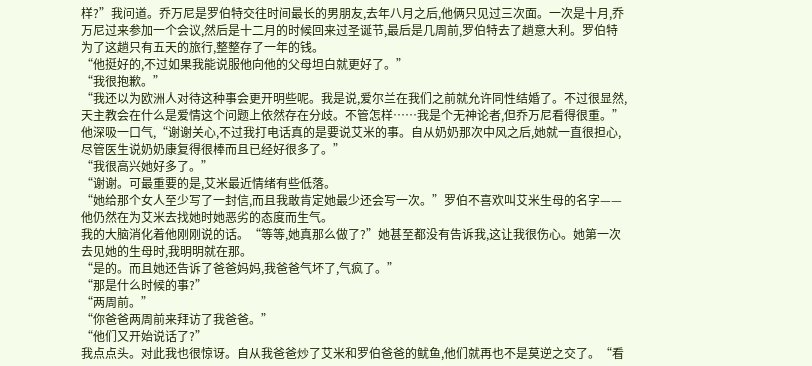样?”我问道。乔万尼是罗伯特交往时间最长的男朋友,去年八月之后,他俩只见过三次面。一次是十月,乔万尼过来参加一个会议,然后是十二月的时候回来过圣诞节,最后是几周前,罗伯特去了趟意大利。罗伯特为了这趟只有五天的旅行,整整存了一年的钱。
“他挺好的,不过如果我能说服他向他的父母坦白就更好了。”
“我很抱歉。”
“我还以为欧洲人对待这种事会更开明些呢。我是说,爱尔兰在我们之前就允许同性结婚了。不过很显然,天主教会在什么是爱情这个问题上依然存在分歧。不管怎样……我是个无神论者,但乔万尼看得很重。”他深吸一口气,“谢谢关心,不过我打电话真的是要说艾米的事。自从奶奶那次中风之后,她就一直很担心,尽管医生说奶奶康复得很棒而且已经好很多了。”
“我很高兴她好多了。”
“谢谢。可最重要的是,艾米最近情绪有些低落。
“她给那个女人至少写了一封信,而且我敢肯定她最少还会写一次。”罗伯不喜欢叫艾米生母的名字——他仍然在为艾米去找她时她恶劣的态度而生气。
我的大脑消化着他刚刚说的话。“等等,她真那么做了?”她甚至都没有告诉我,这让我很伤心。她第一次去见她的生母时,我明明就在那。
“是的。而且她还告诉了爸爸妈妈,我爸爸气坏了,气疯了。”
“那是什么时候的事?”
“两周前。”
“你爸爸两周前来拜访了我爸爸。”
“他们又开始说话了?”
我点点头。对此我也很惊讶。自从我爸爸炒了艾米和罗伯爸爸的鱿鱼,他们就再也不是莫逆之交了。“看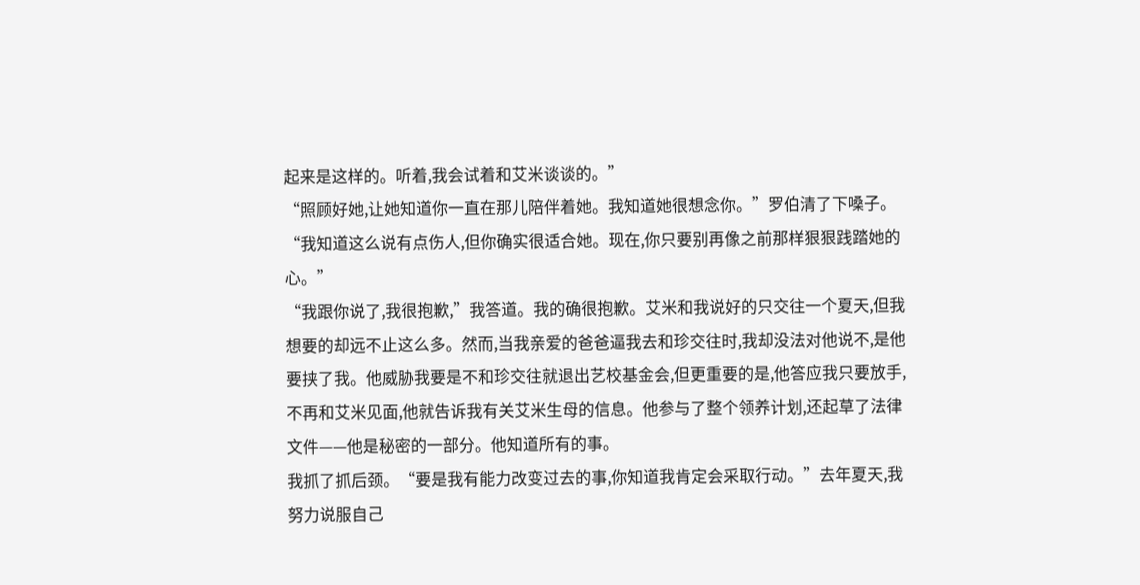起来是这样的。听着,我会试着和艾米谈谈的。”
“照顾好她,让她知道你一直在那儿陪伴着她。我知道她很想念你。”罗伯清了下嗓子。“我知道这么说有点伤人,但你确实很适合她。现在,你只要别再像之前那样狠狠践踏她的心。”
“我跟你说了,我很抱歉,”我答道。我的确很抱歉。艾米和我说好的只交往一个夏天,但我想要的却远不止这么多。然而,当我亲爱的爸爸逼我去和珍交往时,我却没法对他说不,是他要挟了我。他威胁我要是不和珍交往就退出艺校基金会,但更重要的是,他答应我只要放手,不再和艾米见面,他就告诉我有关艾米生母的信息。他参与了整个领养计划,还起草了法律文件——他是秘密的一部分。他知道所有的事。
我抓了抓后颈。“要是我有能力改变过去的事,你知道我肯定会采取行动。”去年夏天,我努力说服自己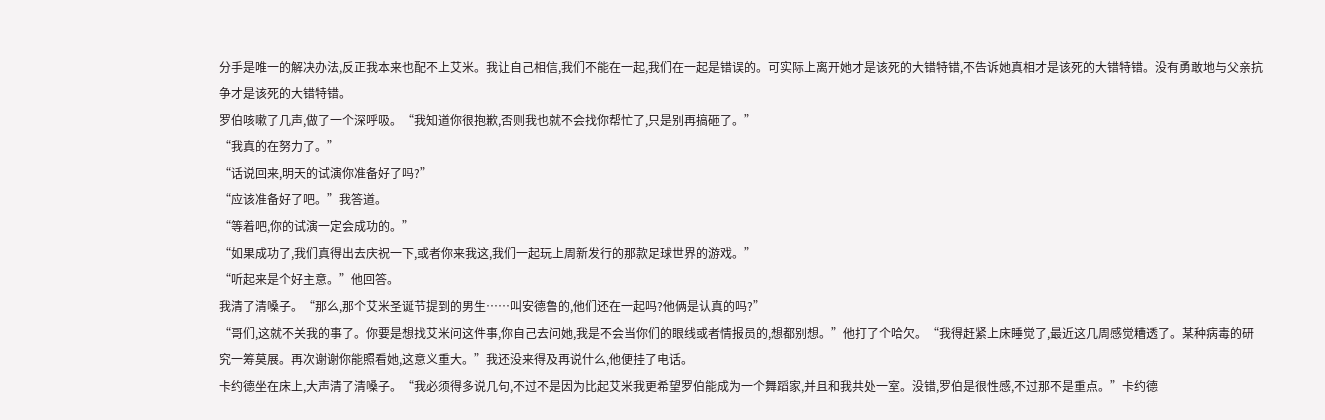分手是唯一的解决办法,反正我本来也配不上艾米。我让自己相信,我们不能在一起,我们在一起是错误的。可实际上离开她才是该死的大错特错,不告诉她真相才是该死的大错特错。没有勇敢地与父亲抗争才是该死的大错特错。
罗伯咳嗽了几声,做了一个深呼吸。“我知道你很抱歉,否则我也就不会找你帮忙了,只是别再搞砸了。”
“我真的在努力了。”
“话说回来,明天的试演你准备好了吗?”
“应该准备好了吧。”我答道。
“等着吧,你的试演一定会成功的。”
“如果成功了,我们真得出去庆祝一下,或者你来我这,我们一起玩上周新发行的那款足球世界的游戏。”
“听起来是个好主意。”他回答。
我清了清嗓子。“那么,那个艾米圣诞节提到的男生……叫安德鲁的,他们还在一起吗?他俩是认真的吗?”
“哥们,这就不关我的事了。你要是想找艾米问这件事,你自己去问她,我是不会当你们的眼线或者情报员的,想都别想。”他打了个哈欠。“我得赶紧上床睡觉了,最近这几周感觉糟透了。某种病毒的研究一筹莫展。再次谢谢你能照看她,这意义重大。”我还没来得及再说什么,他便挂了电话。
卡约德坐在床上,大声清了清嗓子。“我必须得多说几句,不过不是因为比起艾米我更希望罗伯能成为一个舞蹈家,并且和我共处一室。没错,罗伯是很性感,不过那不是重点。”卡约德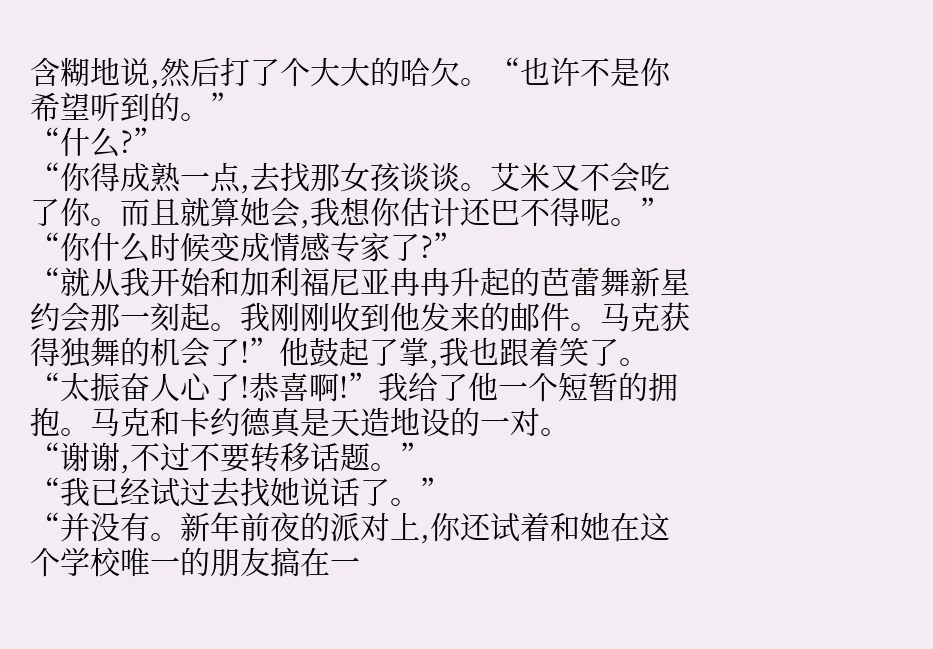含糊地说,然后打了个大大的哈欠。“也许不是你希望听到的。”
“什么?”
“你得成熟一点,去找那女孩谈谈。艾米又不会吃了你。而且就算她会,我想你估计还巴不得呢。”
“你什么时候变成情感专家了?”
“就从我开始和加利福尼亚冉冉升起的芭蕾舞新星约会那一刻起。我刚刚收到他发来的邮件。马克获得独舞的机会了!”他鼓起了掌,我也跟着笑了。
“太振奋人心了!恭喜啊!”我给了他一个短暂的拥抱。马克和卡约德真是天造地设的一对。
“谢谢,不过不要转移话题。”
“我已经试过去找她说话了。”
“并没有。新年前夜的派对上,你还试着和她在这个学校唯一的朋友搞在一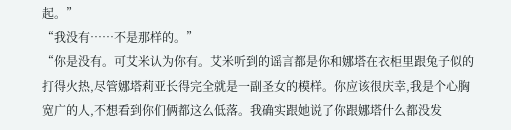起。”
“我没有……不是那样的。”
“你是没有。可艾米认为你有。艾米听到的谣言都是你和娜塔在衣柜里跟兔子似的打得火热,尽管娜塔莉亚长得完全就是一副圣女的模样。你应该很庆幸,我是个心胸宽广的人,不想看到你们俩都这么低落。我确实跟她说了你跟娜塔什么都没发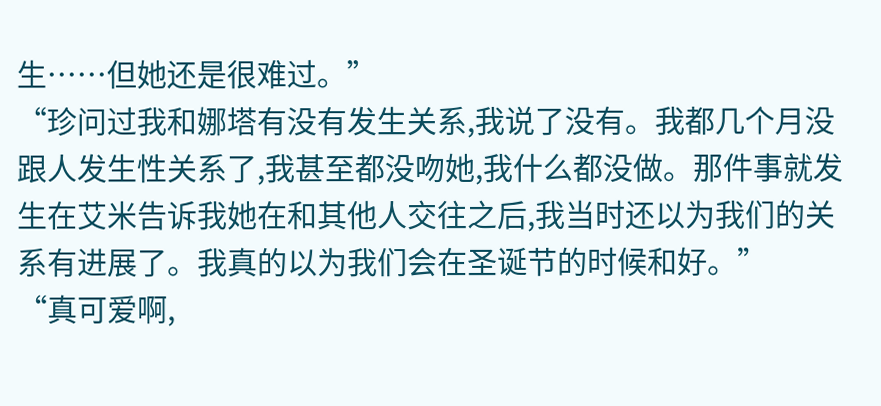生……但她还是很难过。”
“珍问过我和娜塔有没有发生关系,我说了没有。我都几个月没跟人发生性关系了,我甚至都没吻她,我什么都没做。那件事就发生在艾米告诉我她在和其他人交往之后,我当时还以为我们的关系有进展了。我真的以为我们会在圣诞节的时候和好。”
“真可爱啊,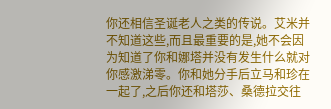你还相信圣诞老人之类的传说。艾米并不知道这些,而且最重要的是,她不会因为知道了你和娜塔并没有发生什么就对你感激涕零。你和她分手后立马和珍在一起了,之后你还和塔莎、桑德拉交往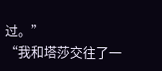过。”
“我和塔莎交往了一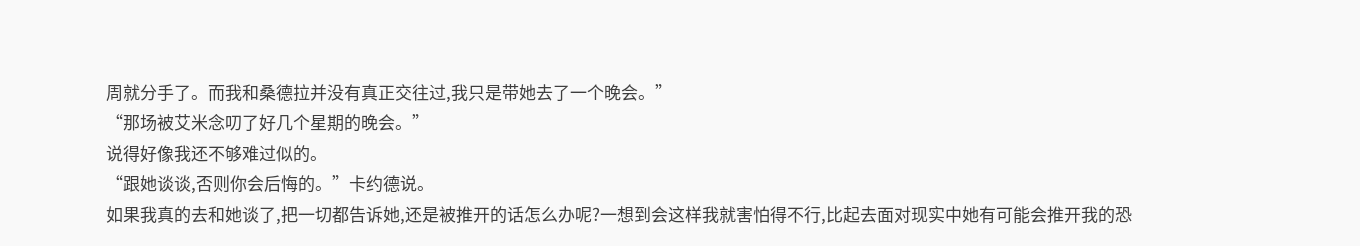周就分手了。而我和桑德拉并没有真正交往过,我只是带她去了一个晚会。”
“那场被艾米念叨了好几个星期的晚会。”
说得好像我还不够难过似的。
“跟她谈谈,否则你会后悔的。”卡约德说。
如果我真的去和她谈了,把一切都告诉她,还是被推开的话怎么办呢?一想到会这样我就害怕得不行,比起去面对现实中她有可能会推开我的恐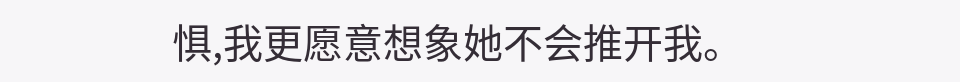惧,我更愿意想象她不会推开我。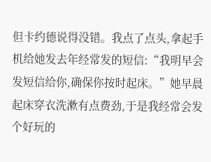但卡约德说得没错。我点了点头,拿起手机给她发去年经常发的短信:“我明早会发短信给你,确保你按时起床。”她早晨起床穿衣洗漱有点费劲,于是我经常会发个好玩的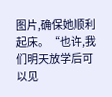图片,确保她顺利起床。“也许,我们明天放学后可以见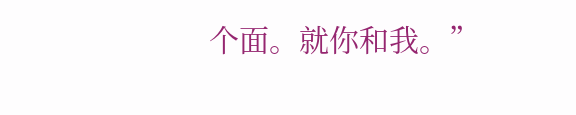个面。就你和我。”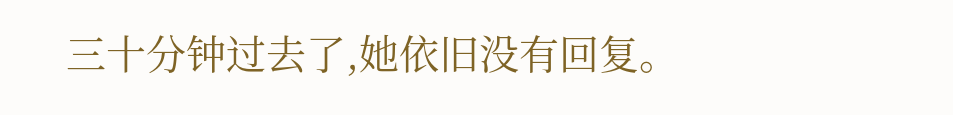三十分钟过去了,她依旧没有回复。